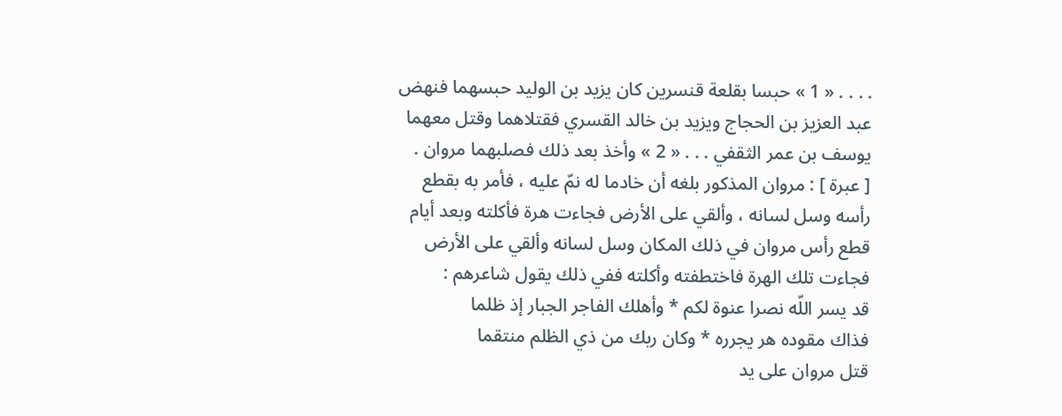. . . . « 1 » حبسا بقلعة قنسرين كان يزيد بن الوليد حبسهما فنهض عبد العزيز بن الحجاج ويزيد بن خالد القسري فقتلاهما وقتل معهما يوسف بن عمر الثقفي . . . « 2 » وأخذ بعد ذلك فصلبهما مروان .
[ عبرة ] : مروان المذكور بلغه أن خادما له نمّ عليه ، فأمر به بقطع رأسه وسل لسانه ، وألقي على الأرض فجاءت هرة فأكلته وبعد أيام قطع رأس مروان في ذلك المكان وسل لسانه وألقي على الأرض فجاءت تلك الهرة فاختطفته وأكلته ففي ذلك يقول شاعرهم :
قد يسر اللّه نصرا عنوة لكم * وأهلك الفاجر الجبار إذ ظلما
فذاك مقوده هر يجرره * وكان ربك من ذي الظلم منتقما
قتل مروان على يد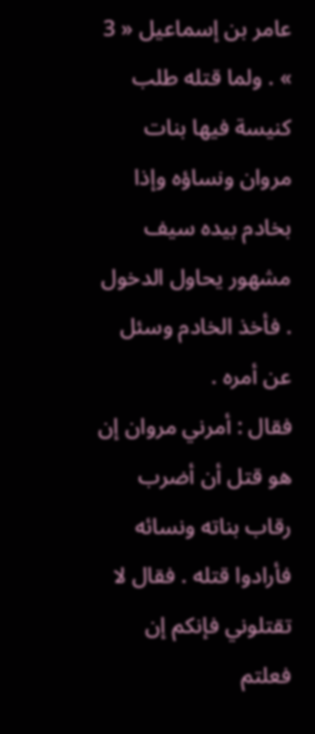عامر بن إسماعيل « 3 » . ولما قتله طلب كنيسة فيها بنات مروان ونساؤه وإذا بخادم بيده سيف مشهور يحاول الدخول . فأخذ الخادم وسئل عن أمره .
فقال : أمرني مروان إن هو قتل أن أضرب رقاب بناته ونسائه فأرادوا قتله . فقال لا تقتلوني فإنكم إن فعلتم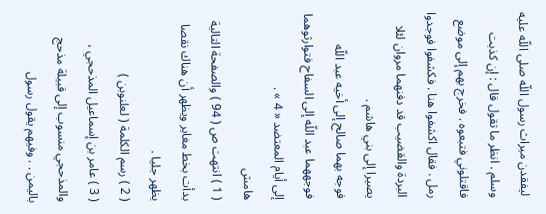ليفقدن ميراث رسول اللّه صلى اللّه عليه وسلم . انظر ما تقول قال : إن كذبت فاقتلوني فتبعوه . فخرج بهم إلى موضع رمل . فقال اكشفوا هنا . فكشفوا فوجدوا البردة والقضيب قد دفنهما مروان لئلا يصيرا إلى بني هاشم .
فوجه بهما صالح إلى أخيه عبد اللّه فوجههما عبد اللّه إلى السفاح فتوارثوهما إلى أيام المعتضد « 4 » .
هامش
( 1 ) انتهت ص ( 94 ) والصفحة التالية بدأت بخط مغاير ويظهر أن هناك نقصا يظهر جليا .
( 2 ) رسم الكلمة ( لعلنوبن )
( 3 ) عامر بن إسماعيل المذحجي ، والمذحجي منسوب إلى قبيلة مذحج باليمن . . وفيهم يقول رسول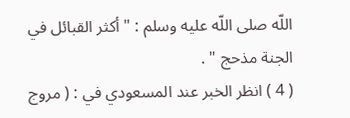اللّه صلى اللّه عليه وسلم : " أكثر القبائل في الجنة مذحج " .
( 4 ) انظر الخبر عند المسعودي في : ( مروج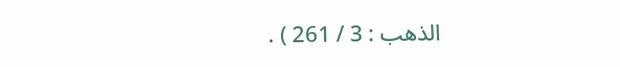الذهب : 3 / 261 ) .